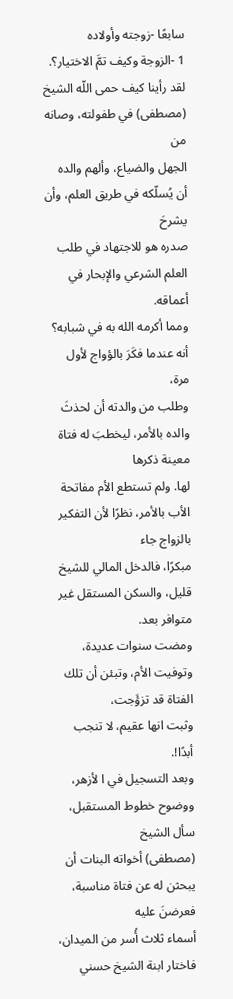سابعًا -زوجته وأولاده
1 -الزوجة وكيف تمَّ الاختيار؟.
لقد رأينا كيف حمى اللّه الشيخ (مصطفى) في طفولته، وصانه من
الجهل والضياع، وألهم والده أن يُسلّكه في طريق العلم، وأن يشرحَ
صدره هو للاجتهاد في طلب العلم الشرعي والإبحار في أعماقه.
ومما أكرمه الله به في شبابه؟ أنه عندما فكَرَ بالؤواج لأول مرة،
وطلب من والدته أن لحذثَ والده بالأمر، ليخطبَ له فتاة معينة ذكرها
لها. ولم تستطع الأم مفاتحة الأب بالأمر، نظرًا لأن التفكير بالزواج جاء
مبكرًا، فالدخل المالي للشيخ قليل، والسكن المستقل غير متوافر بعد.
ومضت سنوات عديدة، وتوفيت الأم، وتبئن أن تلك الفتاة قد تزؤَجت،
وثبت انها عقيم، لا تنجب أبدًا!.
وبعد التسجيل في ا لأزهر، ووضوح خطوط المستقبل، سأل الشيخ
(مصطفى) أخواته البنات أن يبحثن له عن فتاة مناسبة، فعرضنَ عليه
أسماء ثلاث أُسر من الميدان، فاختار ابنة الشيخ حسني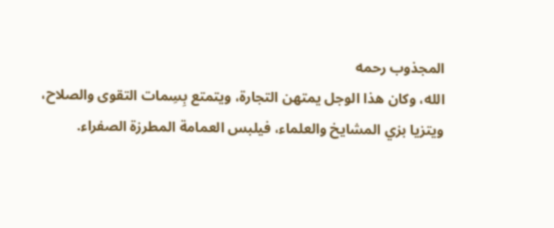المجذوب رحمه
الله، وكان هذا الوجل يمتهن التجارة، ويتمتع بِسِمات التقوى والصلاح،
ويتزيا بزي المشايخ والعلماء، فيلبس العمامة المطرزة الصفراء.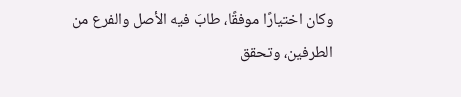وكان اختيارًا موفقًا، طابَ فيه الأصل والفرع من الطرفين، وتحقق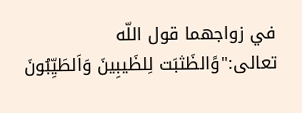في زواجهما قول اللّه تعالى:"وًالظَثبَت لِلظَيبِينَ وَاَلطَيِّبُونَ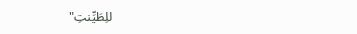للِطَيِّنتِ"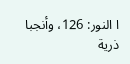ا النور: 126، وأنجبا ذرية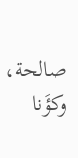صالحة، وكؤَنا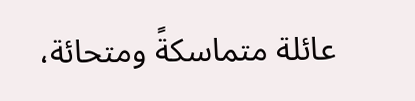عائلة متماسكةً ومتحائة،